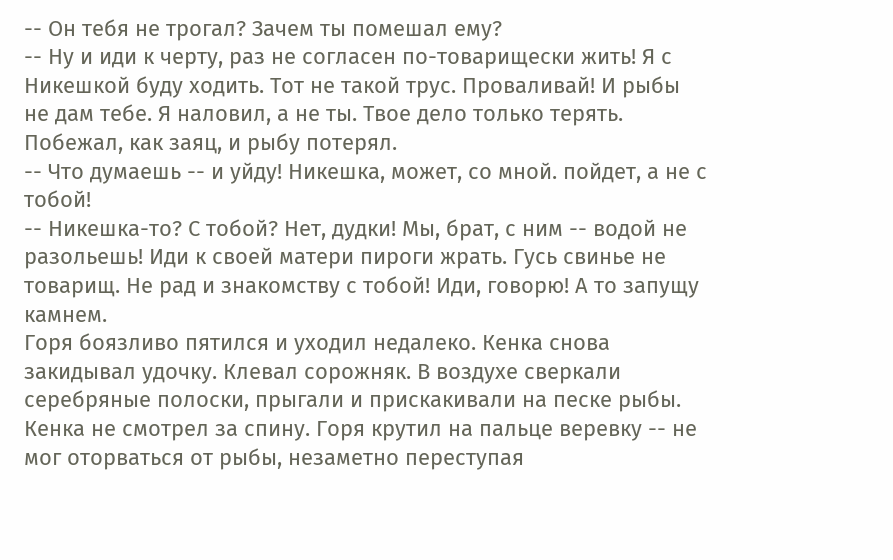-- Он тебя не трогал? Зачем ты помешал ему?
-- Ну и иди к черту, раз не согласен по-товарищески жить! Я с Никешкой буду ходить. Тот не такой трус. Проваливай! И рыбы не дам тебе. Я наловил, а не ты. Твое дело только терять. Побежал, как заяц, и рыбу потерял.
-- Что думаешь -- и уйду! Никешка, может, со мной. пойдет, а не с тобой!
-- Никешка-то? С тобой? Нет, дудки! Мы, брат, с ним -- водой не разольешь! Иди к своей матери пироги жрать. Гусь свинье не товарищ. Не рад и знакомству с тобой! Иди, говорю! А то запущу камнем.
Горя боязливо пятился и уходил недалеко. Кенка снова закидывал удочку. Клевал сорожняк. В воздухе сверкали серебряные полоски, прыгали и прискакивали на песке рыбы. Кенка не смотрел за спину. Горя крутил на пальце веревку -- не мог оторваться от рыбы, незаметно переступая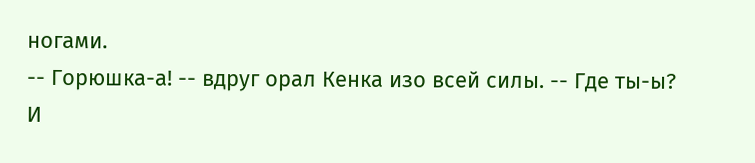ногами.
-- Горюшка-а! -- вдруг орал Кенка изо всей силы. -- Где ты-ы?
И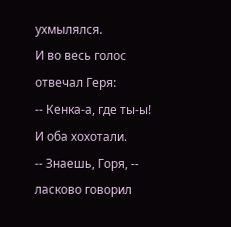ухмылялся.
И во весь голос отвечал Геря:
-- Кенка-а, где ты-ы! И оба хохотали.
-- Знаешь, Горя, -- ласково говорил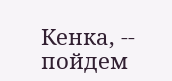Кенка, -- пойдем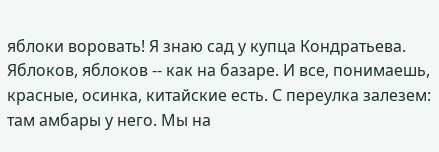яблоки воровать! Я знаю сад у купца Кондратьева. Яблоков, яблоков -- как на базаре. И все, понимаешь, красные, осинка, китайские есть. С переулка залезем: там амбары у него. Мы на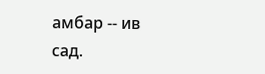амбар -- ив сад.